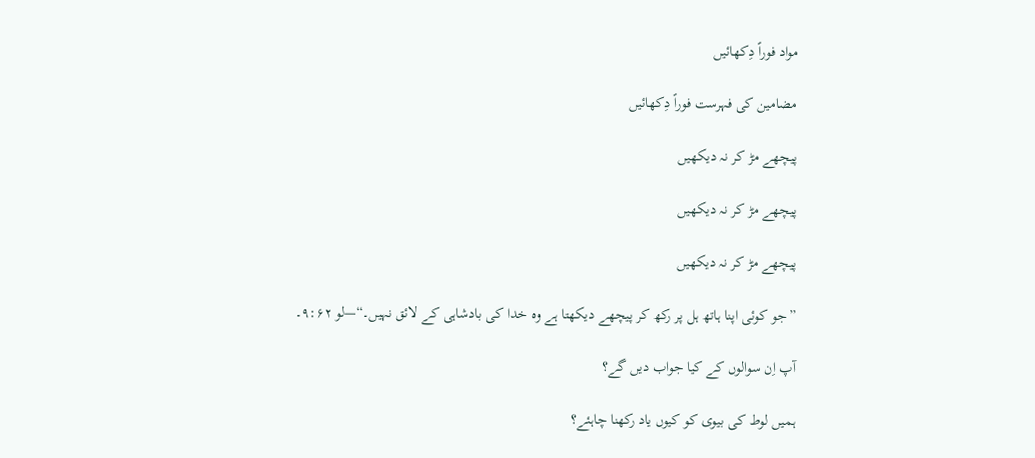مواد فوراً دِکھائیں

مضامین کی فہرست فوراً دِکھائیں

پیچھے مڑ کر نہ دیکھیں

پیچھے مڑ کر نہ دیکھیں

پیچھے مڑ کر نہ دیکھیں

”جو کوئی اپنا ہاتھ ہل پر رکھ کر پیچھے دیکھتا ہے وہ خدا کی بادشاہی کے لائق نہیں۔“—لو ۹:۶۲۔

آپ اِن سوالوں کے کیا جواب دیں گے؟

ہمیں لوط کی بیوی کو کیوں یاد رکھنا چاہئے؟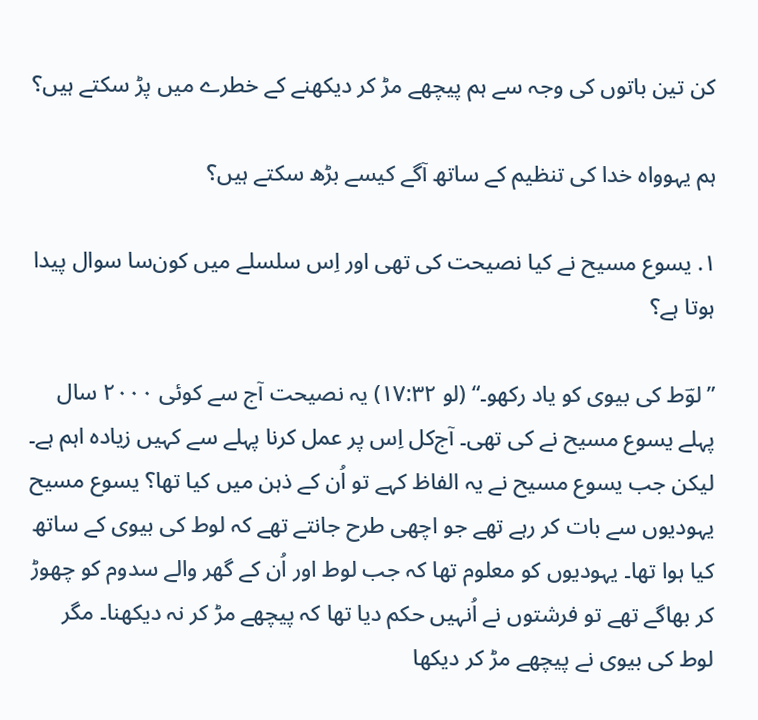کن تین باتوں کی وجہ سے ہم پیچھے مڑ کر دیکھنے کے خطرے میں پڑ سکتے ہیں؟

ہم یہوواہ خدا کی تنظیم کے ساتھ آگے کیسے بڑھ سکتے ہیں؟

۱. یسوع مسیح نے کیا نصیحت کی تھی اور اِس سلسلے میں کون‌سا سوال پیدا ہوتا ہے؟

”لوؔط کی بیوی کو یاد رکھو۔“ (لو ۱۷:۳۲) یہ نصیحت آج سے کوئی ۲۰۰۰ سال پہلے یسوع مسیح نے کی تھی۔ آج‌کل اِس پر عمل کرنا پہلے سے کہیں زیادہ اہم ہے۔ لیکن جب یسوع مسیح نے یہ الفاظ کہے تو اُن کے ذہن میں کیا تھا؟ یسوع مسیح یہودیوں سے بات کر رہے تھے جو اچھی طرح جانتے تھے کہ لوط کی بیوی کے ساتھ کیا ہوا تھا۔ یہودیوں کو معلوم تھا کہ جب لوط اور اُن کے گھر والے سدوم کو چھوڑ کر بھاگے تھے تو فرشتوں نے اُنہیں حکم دیا تھا کہ پیچھے مڑ کر نہ دیکھنا۔ مگر لوط کی بیوی نے پیچھے مڑ کر دیکھا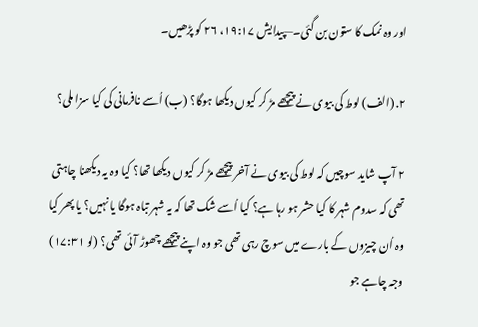اور وہ نمک کا ستون بن گئی۔—پیدایش ۱۹:۱۷، ۲۶ کو پڑھیں۔

۲. (الف) لوط کی بیوی نے پیچھے مڑ کر کیوں دیکھا ہوگا؟ (ب) اُسے نافرمانی کی کیا سزا ملی؟

۲ آپ شاید سوچیں کہ لوط کی بیوی نے آخر پیچھے مڑ کر کیوں دیکھا تھا؟ کیا وہ یہ دیکھنا چاہتی تھی کہ سدوم شہر کا کیا حشر ہو رہا ہے؟ کیا اُسے شک تھا کہ یہ شہر تباہ ہوگا یا نہیں؟ یا پھر کیا وہ اُن چیزوں کے بارے میں سوچ رہی تھی جو وہ اپنے پیچھے چھوڑ آئی تھی؟ (لو ۱۷:۳۱) وجہ چاہے جو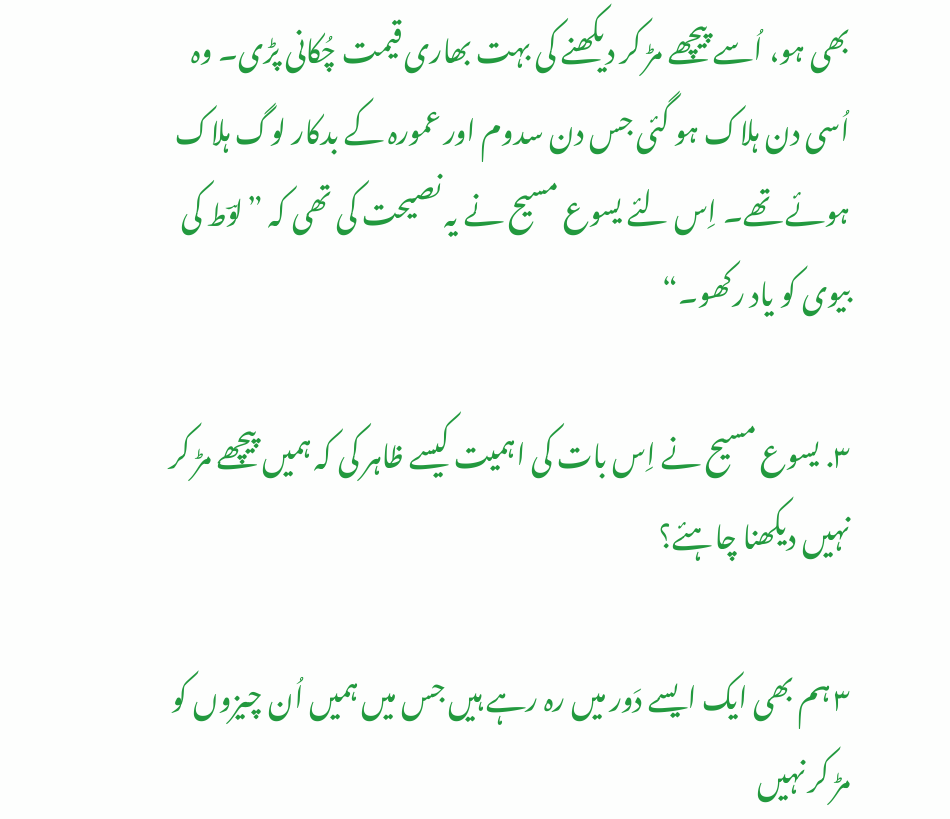بھی ہو، اُسے پیچھے مڑ کر دیکھنے کی بہت بھاری قیمت چُکانی پڑی۔ وہ اُسی دن ہلاک ہو گئی جس دن سدوم اور عمورہ کے بدکار لوگ ہلاک ہوئے تھے۔ اِس لئے یسوع مسیح نے یہ نصیحت کی تھی کہ ”لوؔط کی بیوی کو یاد رکھو۔“

۳. یسوع مسیح نے اِس بات کی اہمیت کیسے ظاہر کی کہ ہمیں پیچھے مڑ کر نہیں دیکھنا چاہئے؟

۳ ہم بھی ایک ایسے دَور میں رہ رہے ہیں جس میں ہمیں اُن چیزوں کو مڑ کر نہیں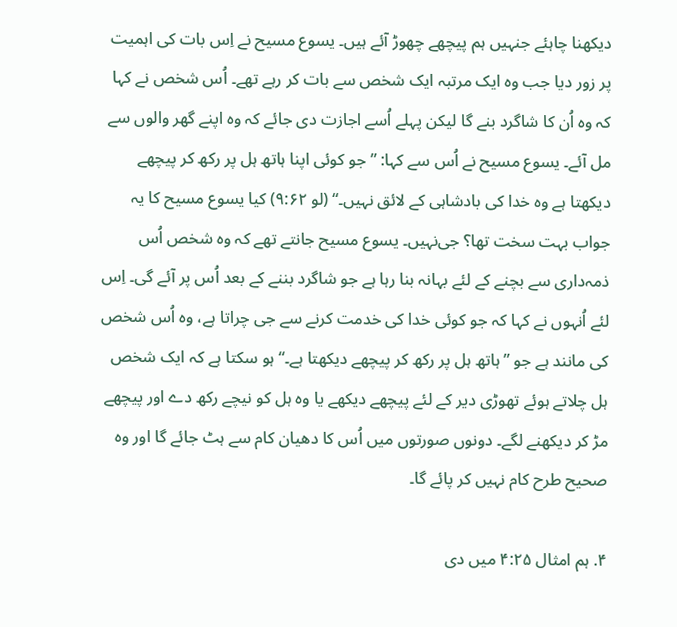دیکھنا چاہئے جنہیں ہم پیچھے چھوڑ آئے ہیں۔ یسوع مسیح نے اِس بات کی اہمیت پر زور دیا جب وہ ایک مرتبہ ایک شخص سے بات کر رہے تھے۔ اُس شخص نے کہا کہ وہ اُن کا شاگرد بنے گا لیکن پہلے اُسے اجازت دی جائے کہ وہ اپنے گھر والوں سے مل آئے۔ یسوع مسیح نے اُس سے کہا: ”جو کوئی اپنا ہاتھ ہل پر رکھ کر پیچھے دیکھتا ہے وہ خدا کی بادشاہی کے لائق نہیں۔“ (لو ۹:۶۲) کیا یسوع مسیح کا یہ جواب بہت سخت تھا؟ جی‌نہیں۔ یسوع مسیح جانتے تھے کہ وہ شخص اُس ذمہ‌داری سے بچنے کے لئے بہانہ بنا رہا ہے جو شاگرد بننے کے بعد اُس پر آئے گی۔ اِس لئے اُنہوں نے کہا کہ جو کوئی خدا کی خدمت کرنے سے جی چراتا ہے، وہ اُس شخص کی مانند ہے جو ”ہاتھ ہل پر رکھ کر پیچھے دیکھتا ہے۔“ ہو سکتا ہے کہ ایک شخص ہل چلاتے ہوئے تھوڑی دیر کے لئے پیچھے دیکھے یا وہ ہل کو نیچے رکھ دے اور پیچھے مڑ کر دیکھنے لگے۔ دونوں صورتوں میں اُس کا دھیان کام سے ہٹ جائے گا اور وہ صحیح طرح کام نہیں کر پائے گا۔

۴. ہم امثال ۴:۲۵ میں دی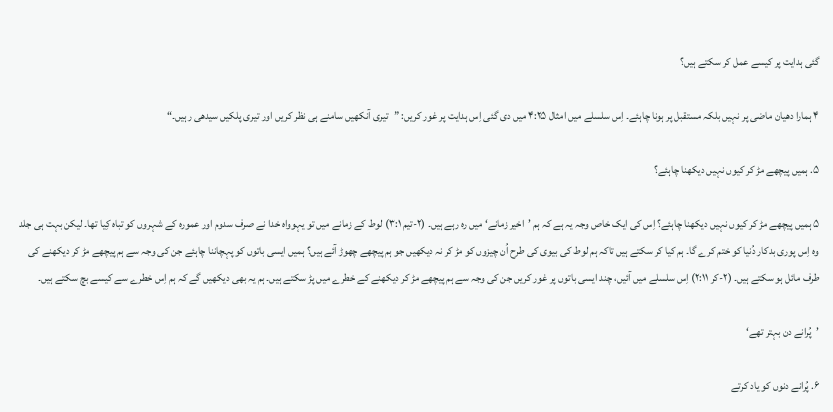گئی ہدایت پر کیسے عمل کر سکتے ہیں؟

۴ ہمارا دھیان ماضی پر نہیں بلکہ مستقبل پر ہونا چاہئے۔ اِس سلسلے میں امثال ۴:۲۵ میں دی گئی اِس ہدایت پر غور کریں: ”تیری آنکھیں سامنے ہی نظر کریں اور تیری پلکیں سیدھی رہیں۔“

۵. ہمیں پیچھے مڑ کر کیوں نہیں دیکھنا چاہئے؟

۵ ہمیں پیچھے مڑ کر کیوں نہیں دیکھنا چاہئے؟ اِس کی ایک خاص وجہ یہ ہے کہ ہم ’اخیر زمانے‘ میں رہ رہے ہیں۔ (۲-تیم ۳:۱) لوط کے زمانے میں تو یہوواہ خدا نے صرف سدوم اور عمورہ کے شہروں کو تباہ کِیا تھا۔ لیکن بہت ہی جلد وہ اِس پوری بدکار دُنیا کو ختم کرے گا۔ ہم کیا کر سکتے ہیں تاکہ ہم لوط کی بیوی کی طرح اُن چیزوں کو مڑ کر نہ دیکھیں جو ہم پیچھے چھوڑ آئے ہیں؟ ہمیں ایسی باتوں کو پہچاننا چاہئے جن کی وجہ سے ہم پیچھے مڑ کر دیکھنے کی طرف مائل ہو سکتے ہیں۔ (۲-کر ۲:۱۱) اِس سلسلے میں آئیں، چند ایسی باتوں پر غور کریں جن کی وجہ سے ہم پیچھے مڑ کر دیکھنے کے خطرے میں پڑ سکتے ہیں۔ ہم یہ بھی دیکھیں گے کہ ہم اِس خطرے سے کیسے بچ سکتے ہیں۔

’پُرانے دن بہتر تھے‘

۶. پُرانے دنوں کو یاد کرتے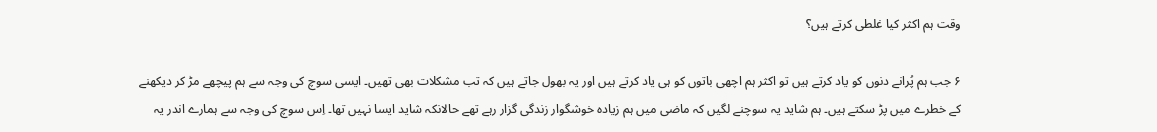وقت ہم اکثر کیا غلطی کرتے ہیں؟

۶ جب ہم پُرانے دنوں کو یاد کرتے ہیں تو اکثر ہم اچھی باتوں کو ہی یاد کرتے ہیں اور یہ بھول جاتے ہیں کہ تب مشکلات بھی تھیں۔ ایسی سوچ کی وجہ سے ہم پیچھے مڑ کر دیکھنے کے خطرے میں پڑ سکتے ہیں۔ ہم شاید یہ سوچنے لگیں کہ ماضی میں ہم زیادہ خوشگوار زندگی گزار رہے تھے حالانکہ شاید ایسا نہیں تھا۔ اِس سوچ کی وجہ سے ہمارے اندر یہ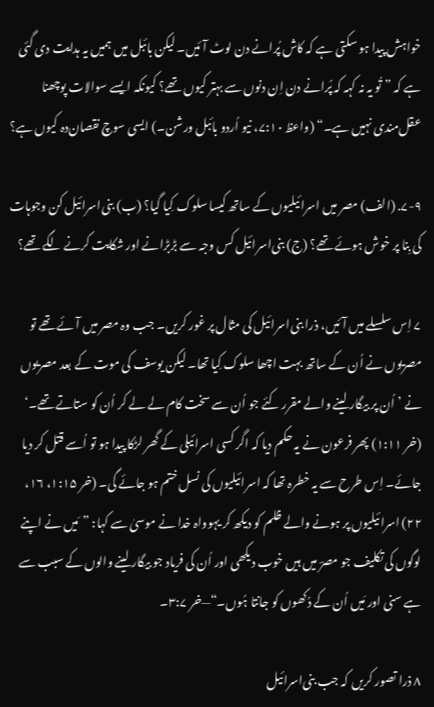خواہش پیدا ہو سکتی ہے کہ کاش پُرانے دن لوٹ آئیں۔ لیکن بائبل میں ہمیں یہ ہدایت دی گئی ہے کہ ”تُو یہ نہ کہہ کہ پُرانے دن اِن دنوں سے بہتر کیوں تھے؟ کیونکہ ایسے سوالات پوچھنا عقل‌مندی نہیں ہے۔“ (واعظ ۷:۱۰، نیو اُردو بائبل ورشن۔) ایسی سوچ نقصان‌دہ کیوں ہے؟

۷-۹. (الف) مصر میں اسرائیلیوں کے ساتھ کیسا سلوک کِیا گیا؟ (ب) بنی‌اسرائیل کن وجوہات کی بِنا پر خوش ہوئے تھے؟ (ج) بنی‌اسرائیل کس وجہ سے بڑبڑانے اور شکایت کرنے لگے تھے؟

۷ اِس سلسلے میں آئیں، ذرا بنی‌اسرائیل کی مثال پر غور کریں۔ جب وہ مصر میں آئے تھے تو مصریوں نے اُن کے ساتھ بہت اچھا سلوک کِیا تھا۔ لیکن یوسف کی موت کے بعد مصریوں نے ’اُن پر بیگار لینے والے مقرر کئے جو اُن سے سخت کام لے لے کر اُن کو ستاتے تھے۔‘ (خر ۱:۱۱) پھر فرعون نے یہ حکم دیا کہ اگر کسی اسرائیلی کے گھر لڑکا پیدا ہو تو اُسے قتل کر دیا جائے۔ اِس طرح سے یہ خطرہ تھا کہ اسرائیلیوں کی نسل ختم ہو جائے گی۔ (خر ۱:۱۵، ۱۶، ۲۲) اسرائیلیوں پر ہونے والے ظلم کو دیکھ کر یہوواہ خدا نے موسیٰ سے کہا: ”مَیں نے اپنے لوگوں کی تکلیف جو مصرؔ میں ہیں خوب دیکھی اور اُن کی فریاد جو بیگار لینے والوں کے سبب سے ہے سنی اور مَیں اُن کے دُکھوں کو جانتا ہُوں۔“—خر ۳:۷۔

۸ ذرا تصور کریں کہ جب بنی‌اسرائیل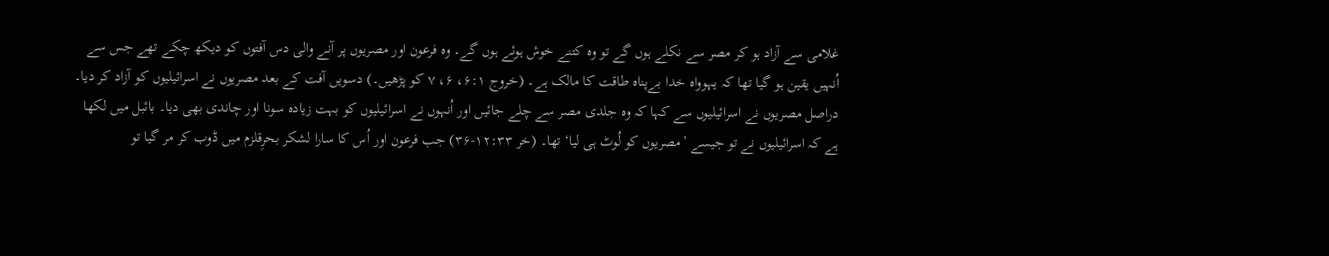غلامی سے آزاد ہو کر مصر سے نکلے ہوں گے تو وہ کتنے خوش ہوئے ہوں گے۔ وہ فرعون اور مصریوں پر آنے والی دس آفتوں کو دیکھ چکے تھے جس سے اُنہیں یقین ہو گیا تھا کہ یہوواہ خدا بےپناہ طاقت کا مالک ہے۔ (خروج ۶:۱، ۶، ۷ کو پڑھیں۔) دسویں آفت کے بعد مصریوں نے اسرائیلیوں کو آزاد کر دیا۔ دراصل مصریوں نے اسرائیلیوں سے کہا کہ وہ جلدی مصر سے چلے جائیں اور اُنہوں نے اسرائیلیوں کو بہت زیادہ سونا اور چاندی بھی دیا۔ بائبل میں لکھا ہے کہ اسرائیلیوں نے تو جیسے ’مصریوں کو لُوٹ ہی لیا‘ تھا۔ (خر ۱۲:۳۳-۳۶) جب فرعون اور اُس کا سارا لشکر بحرِقلزم میں ڈوب کر مر گیا تو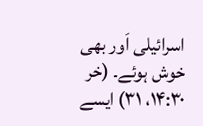اسرائیلی اَور بھی خوش ہوئے۔ (خر ۱۴:۳۰، ۳۱) ایسے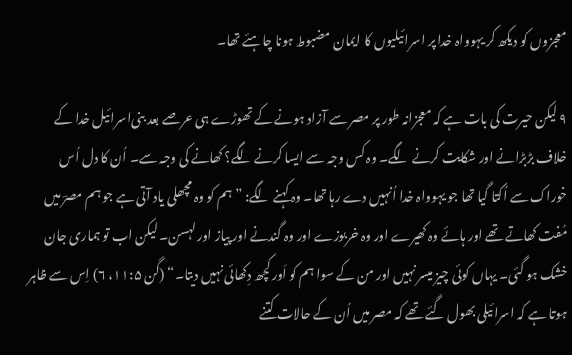معجزوں کو دیکھ کر یہوواہ خدا پر اسرائیلیوں کا ایمان مضبوط ہونا چاہئے تھا۔

۹ لیکن حیرت کی بات ہے کہ معجزانہ طور پر مصر سے آزاد ہونے کے تھوڑے ہی عرصے بعد بنی‌اسرائیل خدا کے خلاف بڑبڑانے اور شکایت کرنے لگے۔ وہ کس وجہ سے ایسا کرنے لگے؟ کھانے کی وجہ سے۔ اُن کا دل اُس خوراک سے اُکتا گیا تھا جو یہوواہ خدا اُنہیں دے رہا تھا۔ وہ کہنے لگے: ”ہم کو وہ مچھلی یاد آتی ہے جو ہم مصرؔ میں مُفت کھاتے تھے اور ہائے وہ کھیرے اور وہ خربوزے اور وہ گندنے اور پیاز اور لہسن۔ لیکن اب تو ہماری جان خشک ہو گئی۔ یہاں کوئی چیز میسر نہیں اور من کے سوا ہم کو اَور کچھ دِکھائی نہیں دیتا۔“ (گن ۱۱:۵، ۶) اِس سے ظاہر ہوتا ہے کہ اسرائیلی بھول گئے تھے کہ مصر میں اُن کے حالات کتنے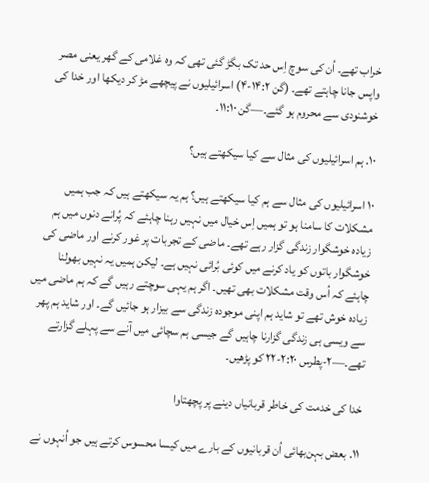خراب تھے۔ اُن کی سوچ اِس حد تک بگڑ گئی تھی کہ وہ غلامی کے گھر یعنی مصر واپس جانا چاہتے تھے۔ (گن ۱۴:۲-۴) اسرائیلیوں نے پیچھے مڑ کر دیکھا اور خدا کی خوشنودی سے محروم ہو گئے۔—گن ۱۱:۱۰۔

۱۰. ہم اسرائیلیوں کی مثال سے کیا سیکھتے ہیں؟

۱۰ اسرائیلیوں کی مثال سے ہم کیا سیکھتے ہیں؟ ہم یہ سیکھتے ہیں کہ جب ہمیں مشکلات کا سامنا ہو تو ہمیں اِس خیال میں نہیں رہنا چاہئے کہ پُرانے دنوں میں ہم زیادہ خوشگوار زندگی گزار رہے تھے۔ ماضی کے تجربات پر غور کرنے اور ماضی کی خوشگوار باتوں کو یاد کرنے میں کوئی بُرائی نہیں ہے۔ لیکن ہمیں یہ نہیں بھولنا چاہئے کہ اُس وقت مشکلات بھی تھیں۔ اگر ہم یہی سوچتے رہیں گے کہ ہم ماضی میں زیادہ خوش تھے تو شاید ہم اپنی موجودہ زندگی سے بیزار ہو جائیں گے۔ اور شاید ہم پھر سے ویسی ہی زندگی گزارنا چاہیں گے جیسی ہم سچائی میں آنے سے پہلے گزارتے تھے۔—۲-پطرس ۲:۲۰-۲۲ کو پڑھیں۔

خدا کی خدمت کی خاطر قربانیاں دینے پر پچھتاوا

۱۱. بعض بہن‌بھائی اُن قربانیوں کے بارے میں کیسا محسوس کرتے ہیں جو اُنہوں نے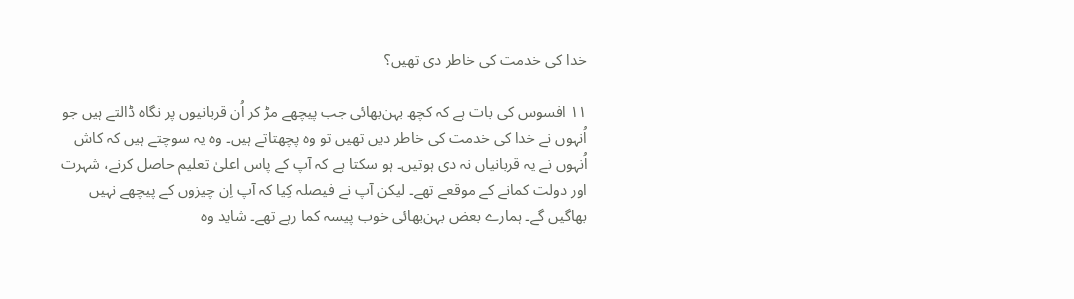خدا کی خدمت کی خاطر دی تھیں؟

۱۱ افسوس کی بات ہے کہ کچھ بہن‌بھائی جب پیچھے مڑ کر اُن قربانیوں پر نگاہ ڈالتے ہیں جو اُنہوں نے خدا کی خدمت کی خاطر دیں تھیں تو وہ پچھتاتے ہیں۔ وہ یہ سوچتے ہیں کہ کاش اُنہوں نے یہ قربانیاں نہ دی ہوتیں۔ ہو سکتا ہے کہ آپ کے پاس اعلیٰ تعلیم حاصل کرنے، شہرت اور دولت کمانے کے موقعے تھے۔ لیکن آپ نے فیصلہ کِیا کہ آپ اِن چیزوں کے پیچھے نہیں بھاگیں گے۔ ہمارے بعض بہن‌بھائی خوب پیسہ کما رہے تھے۔ شاید وہ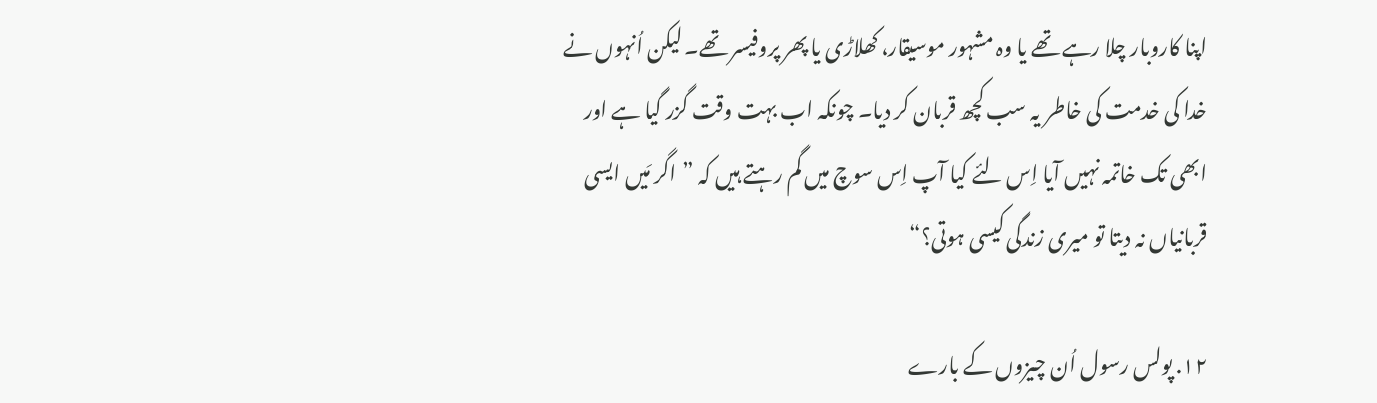اپنا کاروبار چلا رہے تھے یا وہ مشہور موسیقار، کھلاڑی یا پھر پروفیسر تھے۔ لیکن اُنہوں نے خدا کی خدمت کی خاطر یہ سب کچھ قربان کر دیا۔ چونکہ اب بہت وقت گزر گیا ہے اور ابھی تک خاتمہ نہیں آیا اِس لئے کیا آپ اِس سوچ میں گم رہتے ہیں کہ ”اگر مَیں ایسی قربانیاں نہ دیتا تو میری زندگی کیسی ہوتی؟“

۱۲. پولس رسول اُن چیزوں کے بارے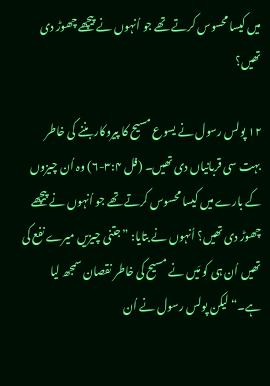میں کیسا محسوس کرتے تھے جو اُنہوں نے پیچھے چھوڑ دی تھیں؟

۱۲ پولس رسول نے یسوع مسیح کا پیروکار بننے کی خاطر بہت سی قربانیاں دی تھیں۔ (فل ۳:۴-۶) وہ اُن چیزوں کے بارے میں کیسا محسوس کرتے تھے جو اُنہوں نے پیچھے چھوڑ دی تھیں؟ اُنہوں نے بتایا: ”جتنی چیزیں میرے نفع کی تھیں اُن ہی کو مَیں نے مسیح کی خاطر نقصان سمجھ لیا ہے۔“ لیکن پولس رسول نے اُن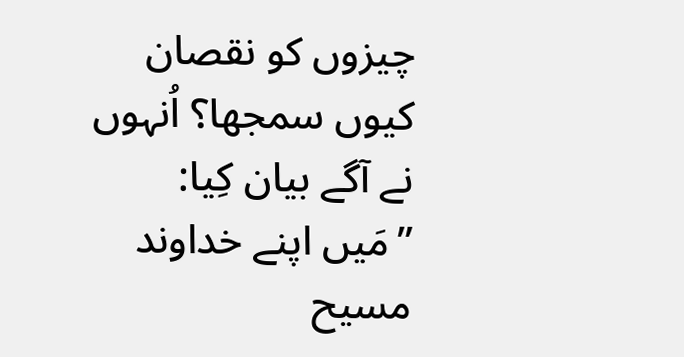چیزوں کو نقصان کیوں سمجھا؟ اُنہوں نے آگے بیان کِیا: ”مَیں اپنے خداوند مسیح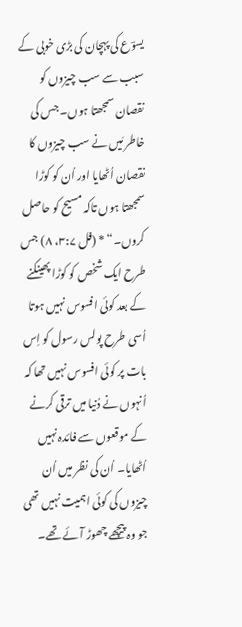یسوؔع کی پہچان کی بڑی خوبی کے سبب سے سب چیزوں کو نقصان سمجھتا ہوں۔ جس کی خاطر مَیں نے سب چیزوں کا نقصان اُٹھایا اور اُن کو کوڑا سمجھتا ہوں تاکہ مسیح کو حاصل کروں۔“ * (فل ۳:۷، ۸) جس طرح ایک شخص کو کوڑا پھینکنے کے بعد کوئی افسوس نہیں ہوتا اُسی طرح پولس رسول کو اِس بات پر کوئی افسوس نہیں تھا کہ اُنہوں نے دُنیا میں ترقی کرنے کے موقعوں سے فائدہ نہیں اُٹھایا۔ اُن کی نظر میں اُن چیزوں کی کوئی اہمیت نہیں تھی جو وہ پیچھے چھوڑ آئے تھے۔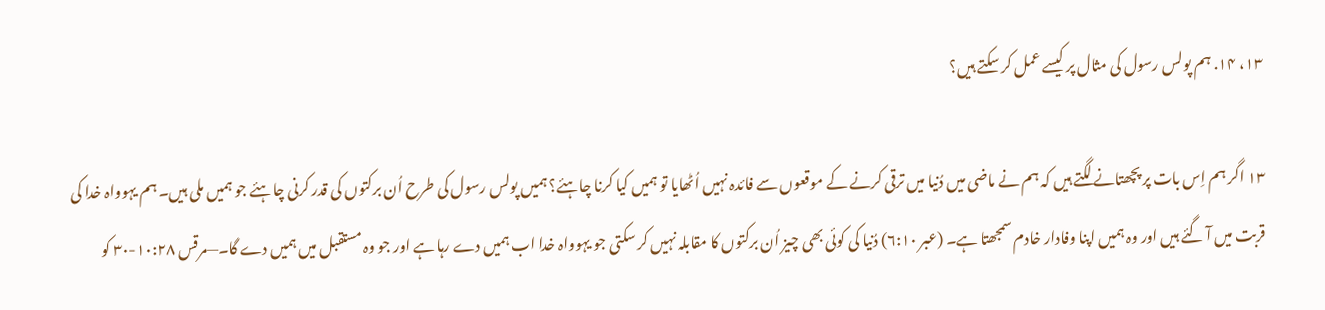۱۳، ۱۴. ہم پولس رسول کی مثال پر کیسے عمل کر سکتے ہیں؟

۱۳ اگر ہم اِس بات پر پچھتانے لگتے ہیں کہ ہم نے ماضی میں دُنیا میں ترقی کرنے کے موقعوں سے فائدہ نہیں اُٹھایا تو ہمیں کیا کرنا چاہئے؟ ہمیں پولس رسول کی طرح اُن برکتوں کی قدر کرنی چاہئے جو ہمیں ملی ہیں۔ ہم یہوواہ خدا کی قربت میں آ گئے ہیں اور وہ ہمیں اپنا وفادار خادم سمجھتا ہے۔ (عبر ۶:۱۰) دُنیا کی کوئی بھی چیز اُن برکتوں کا مقابلہ نہیں کر سکتی جو یہوواہ خدا اب ہمیں دے رہا ہے اور جو وہ مستقبل میں ہمیں دے گا۔—مرقس ۱۰:۲۸-۳۰ کو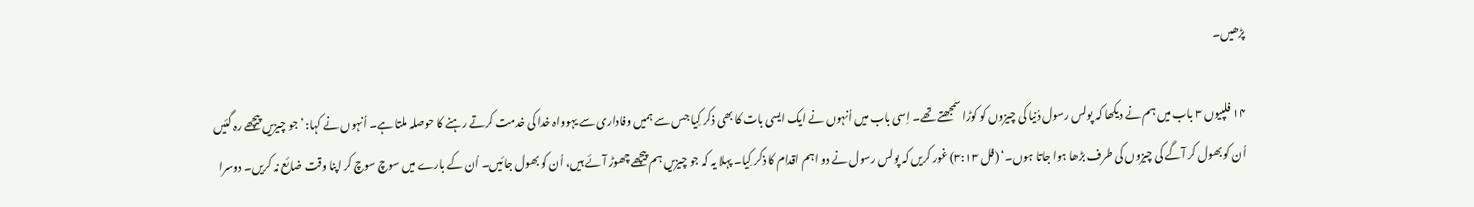پڑھیں۔

۱۴ فلپیوں ۳ باب میں ہم نے دیکھا کہ پولس رسول دُنیا کی چیزوں کو کوڑا سمجھتے تھے۔ اِسی باب میں اُنہوں نے ایک ایسی بات کا بھی ذکر کِیا جس سے ہمیں وفاداری سے یہوواہ خدا کی خدمت کرتے رہنے کا حوصلہ ملتا ہے۔ اُنہوں نے کہا: ’جو چیزیں پیچھے رہ گئیں اُن کو بھول کر آگے کی چیزوں کی طرف بڑھا ہوا جاتا ہوں۔‘ (فل ۳:۱۳) غور کریں کہ پولس رسول نے دو اہم اقدام کا ذکر کِیا۔ پہلا یہ کہ جو چیزیں ہم پیچھے چھوڑ آئے ہیں، اُن کو بھول جائیں۔ اُن کے بارے میں سوچ سوچ کر اپنا وقت ضائع نہ کریں۔ دوسرا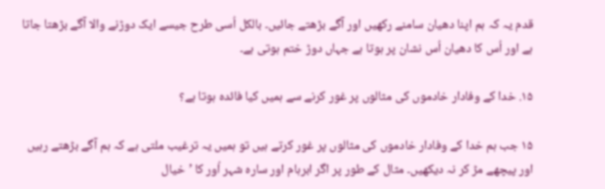قدم یہ کہ ہم اپنا دھیان سامنے رکھیں اور آگے بڑھتے جائیں۔ بالکل اُسی طرح جیسے ایک دوڑنے والا آگے بڑھتا جاتا ہے اور اُس کا دھیان اُس نشان پر ہوتا ہے جہاں دوڑ ختم ہوتی ہے۔

۱۵. خدا کے وفادار خادموں کی مثالوں پر غور کرنے سے ہمیں کیا فائدہ ہوتا ہے؟

۱۵ جب ہم خدا کے وفادار خادموں کی مثالوں پر غور کرتے ہیں تو ہمیں یہ ترغیب ملتی ہے کہ ہم آگے بڑھتے رہیں اور پیچھے مڑ کر نہ دیکھیں۔ مثال کے طور پر اگر ابرہام اور سارہ شہر اُور کا ’خیال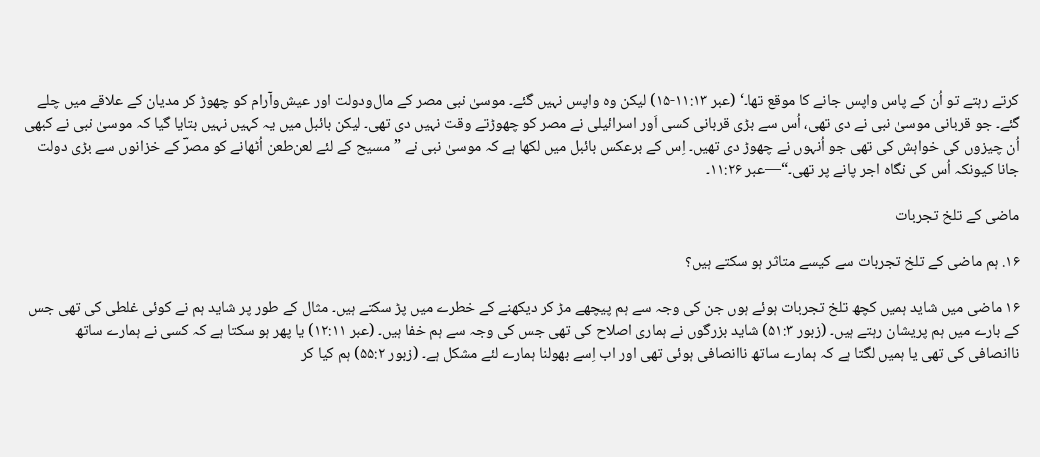کرتے رہتے تو اُن کے پاس واپس جانے کا موقع تھا۔‘ (عبر ۱۱:۱۳-۱۵) لیکن وہ واپس نہیں گئے۔ موسیٰ نبی مصر کے مال‌ودولت اور عیش‌وآرام کو چھوڑ کر مدیان کے علاقے میں چلے گئے۔ جو قربانی موسیٰ نبی نے دی تھی، اُس سے بڑی قربانی کسی اَور اسرائیلی نے مصر کو چھوڑتے وقت نہیں دی تھی۔ لیکن بائبل میں یہ کہیں نہیں بتایا گیا کہ موسیٰ نبی نے کبھی اُن چیزوں کی خواہش کی تھی جو اُنہوں نے چھوڑ دی تھیں۔ اِس کے برعکس بائبل میں لکھا ہے کہ موسیٰ نبی نے ”مسیح کے لئے لعن‌طعن اُٹھانے کو مصرؔ کے خزانوں سے بڑی دولت جانا کیونکہ اُس کی نگاہ اجر پانے پر تھی۔“—عبر ۱۱:۲۶۔

ماضی کے تلخ تجربات

۱۶. ہم ماضی کے تلخ تجربات سے کیسے متاثر ہو سکتے ہیں؟

۱۶ ماضی میں شاید ہمیں کچھ تلخ تجربات ہوئے ہوں جن کی وجہ سے ہم پیچھے مڑ کر دیکھنے کے خطرے میں پڑ سکتے ہیں۔ مثال کے طور پر شاید ہم نے کوئی غلطی کی تھی جس کے بارے میں ہم پریشان رہتے ہیں۔ (زبور ۵۱:۳) شاید بزرگوں نے ہماری اصلاح کی تھی جس کی وجہ سے ہم خفا ہیں۔ (عبر ۱۲:۱۱) یا پھر ہو سکتا ہے کہ کسی نے ہمارے ساتھ ناانصافی کی تھی یا ہمیں لگتا ہے کہ ہمارے ساتھ ناانصافی ہوئی تھی اور اب اِسے بھولنا ہمارے لئے مشکل ہے۔ (زبور ۵۵:۲) ہم کیا کر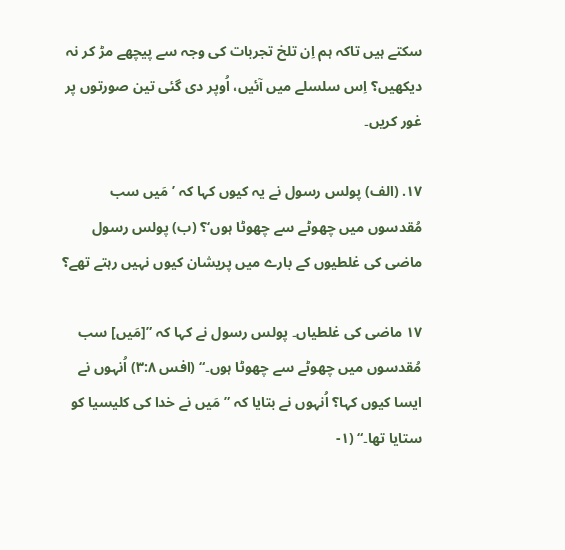سکتے ہیں تاکہ ہم اِن تلخ تجربات کی وجہ سے پیچھے مڑ کر نہ دیکھیں؟ اِس سلسلے میں آئیں، اُوپر دی گئی تین صورتوں پر غور کریں۔

۱۷. (الف) پولس رسول نے یہ کیوں کہا کہ ’مَیں سب مُقدسوں میں چھوٹے سے چھوٹا ہوں‘؟ (ب) پولس رسول ماضی کی غلطیوں کے بارے میں پریشان کیوں نہیں رہتے تھے؟

۱۷ ماضی کی غلطیاں۔ پولس رسول نے کہا کہ ”[مَیں] سب مُقدسوں میں چھوٹے سے چھوٹا ہوں۔“ (افس ۳:۸) اُنہوں نے ایسا کیوں کہا؟ اُنہوں نے بتایا کہ ”مَیں نے خدا کی کلیسیا کو ستایا تھا۔“ (۱-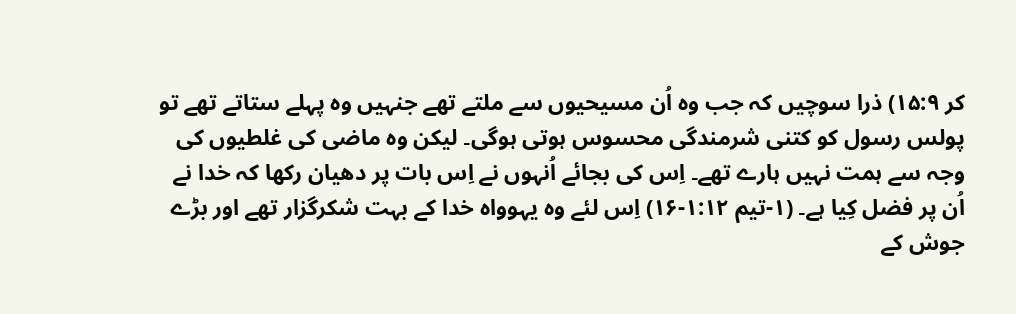کر ۱۵:۹) ذرا سوچیں کہ جب وہ اُن مسیحیوں سے ملتے تھے جنہیں وہ پہلے ستاتے تھے تو پولس رسول کو کتنی شرمندگی محسوس ہوتی ہوگی۔ لیکن وہ ماضی کی غلطیوں کی وجہ سے ہمت نہیں ہارے تھے۔ اِس کی بجائے اُنہوں نے اِس بات پر دھیان رکھا کہ خدا نے اُن پر فضل کِیا ہے۔ (۱-تیم ۱:۱۲-۱۶) اِس لئے وہ یہوواہ خدا کے بہت شکرگزار تھے اور بڑے جوش کے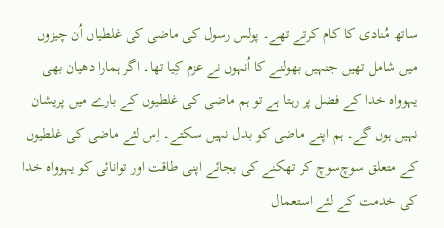ساتھ مُنادی کا کام کرتے تھے۔ پولس رسول کی ماضی کی غلطیاں اُن چیزوں میں شامل تھیں جنہیں بھولنے کا اُنہوں نے عزم کِیا تھا۔ اگر ہمارا دھیان بھی یہوواہ خدا کے فضل پر رہتا ہے تو ہم ماضی کی غلطیوں کے بارے میں پریشان نہیں ہوں گے۔ ہم اپنے ماضی کو بدل نہیں سکتے۔ اِس لئے ماضی کی غلطیوں کے متعلق سوچ‌سوچ کر تھکنے کی بجائے اپنی طاقت اور توانائی کو یہوواہ خدا کی خدمت کے لئے استعمال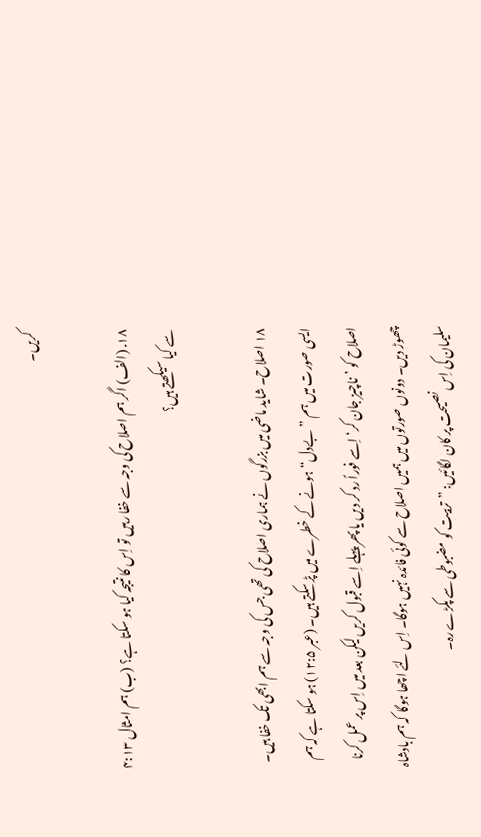کریں۔

۱۸. (الف) اگر ہم اصلاح کی وجہ سے خفا رہیں تو اِس کا نتیجہ کیا ہو سکتا ہے؟ (ب) ہم امثال ۴:۱۳ سے کیا سیکھتے ہیں؟

۱۸ اصلاح۔ شاید ماضی میں بزرگوں نے ہماری اصلاح کی تھی جس کی وجہ سے ہم ابھی تک خفا ہیں۔ ایسی صورت میں ہم ”بےدل“ ہونے کے خطرے میں پڑ سکتے ہیں۔ (عبر ۱۲:۵) ہو سکتا ہے کہ ہم اصلاح کو ’ناچیز جان کر‘ اِسے فوراً رد کر دیں یا پھر پہلے اِسے قبول کریں لیکن بعد میں اِس پر عمل کرنا چھوڑ دیں۔ دونوں صورتوں میں ہمیں اصلاح سے کوئی فائدہ نہیں ہوگا۔ اِس لئے اچھا ہوگا کہ ہم بادشاہ سلیمان کی اِس نصیحت پر کان لگائیں: ”تربیت کو مضبوطی سے پکڑے رہ۔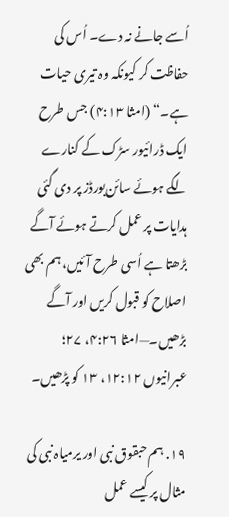اُسے جانے نہ دے۔ اُس کی حفاظت کر کیونکہ وہ تیری حیات ہے۔“ (امثا ۴:۱۳) جس طرح ایک ڈرائیور سڑک کے کنارے لگے ہوئے سائن‌بورڈز پر دی گئی ہدایات پر عمل کرتے ہوئے آگے بڑھتا ہے اُسی طرح آئیں، ہم بھی اصلاح کو قبول کریں اور آگے بڑھیں۔—امثا ۴:۲۶، ۲۷؛ عبرانیوں ۱۲:۱۲، ۱۳ کو پڑھیں۔

۱۹. ہم حبقوق نبی اور یرمیاہ نبی کی مثال پر کیسے عمل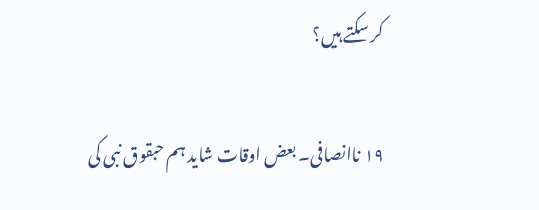کر سکتے ہیں؟

۱۹ ناانصافی۔ بعض اوقات شاید ہم حبقوق نبی کی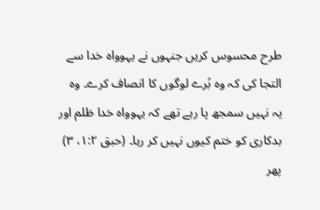طرح محسوس کریں جنہوں نے یہوواہ خدا سے التجا کی کہ وہ بُرے لوگوں کا انصاف کرے۔ وہ یہ نہیں سمجھ پا رہے تھے کہ یہوواہ خدا ظلم اور بدکاری کو ختم کیوں نہیں کر رہا۔ (حبق ۱:۲، ۳) پھر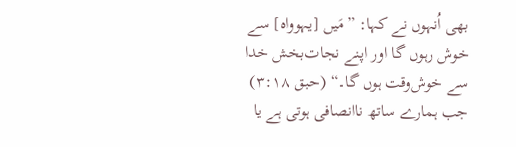بھی اُنہوں نے کہا: ”مَیں [یہوواہ] سے خوش رہوں گا اور اپنے نجات‌بخش خدا سے خوش‌وقت ہوں گا۔“ (حبق ۳:۱۸) جب ہمارے ساتھ ناانصافی ہوتی ہے یا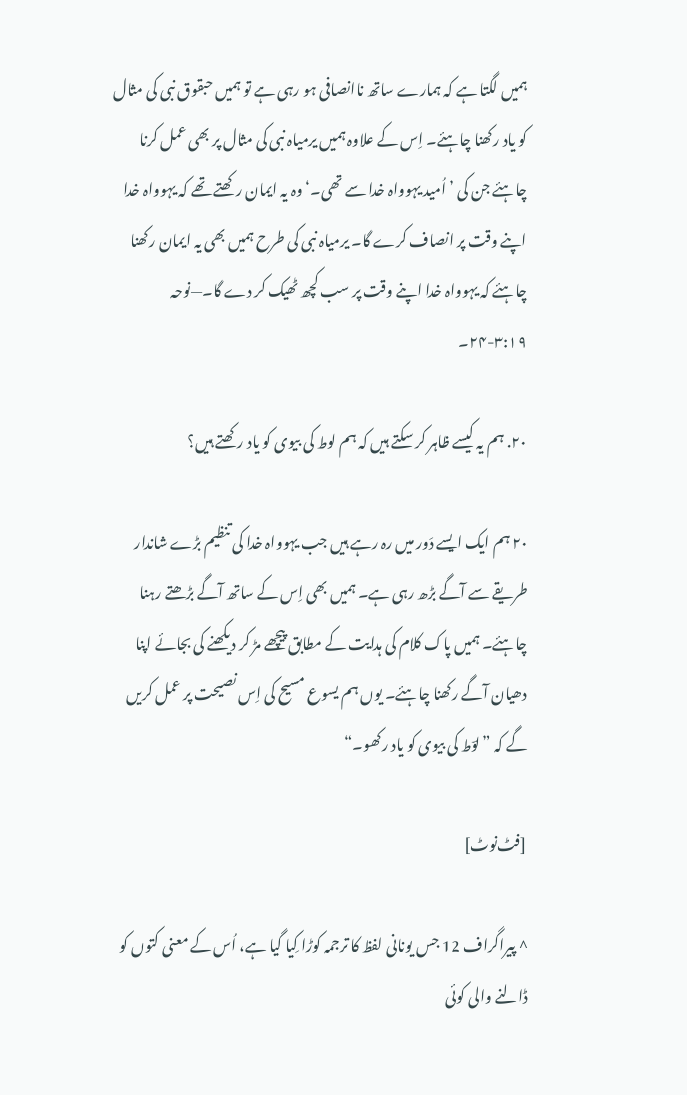ہمیں لگتا ہے کہ ہمارے ساتھ ناانصافی ہو رہی ہے تو ہمیں حبقوق نبی کی مثال کو یاد رکھنا چاہئے۔ اِس کے علاوہ ہمیں یرمیاہ نبی کی مثال پر بھی عمل کرنا چاہئے جن کی ’اُمید یہوواہ خدا سے تھی۔‘ وہ یہ ایمان رکھتے تھے کہ یہوواہ خدا اپنے وقت پر انصاف کرے گا۔ یرمیاہ نبی کی طرح ہمیں بھی یہ ایمان رکھنا چاہئے کہ یہوواہ خدا اپنے وقت پر سب کچھ ٹھیک کر دے گا۔—نوحہ ۳:۱۹-۲۴۔

۲۰. ہم یہ کیسے ظاہر کر سکتے ہیں کہ ہم لوط کی بیوی کو یاد رکھتے ہیں؟

۲۰ ہم ایک ایسے دَور میں رہ رہے ہیں جب یہوواہ خدا کی تنظیم بڑے شاندار طریقے سے آگے بڑھ رہی ہے۔ ہمیں بھی اِس کے ساتھ آگے بڑھتے رہنا چاہئے۔ ہمیں پاک کلام کی ہدایت کے مطابق پیچھے مڑ کر دیکھنے کی بجائے اپنا دھیان آگے رکھنا چاہئے۔ یوں ہم یسوع مسیح کی اِس نصیحت پر عمل کریں گے کہ ”لوؔط کی بیوی کو یاد رکھو۔“

[فٹ‌نوٹ]

^ پیراگراف 12 جس یونانی لفظ کا ترجمہ کوڑا کِیا گیا ہے، اُس کے معنی کتوں کو ڈالنے والی کوئی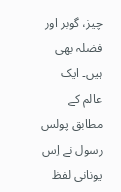چیز، گوبر اور فضلہ بھی ہیں۔ ایک عالم کے مطابق پولس رسول نے اِس یونانی لفظ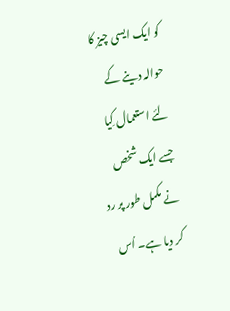کو ایک ایسی چیز کا حوالہ دینے کے لئے استعمال کِیا جسے ایک شخص نے مکمل طور پر رد کر دیا ہے۔ اُس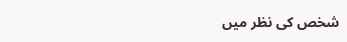شخص کی نظر میں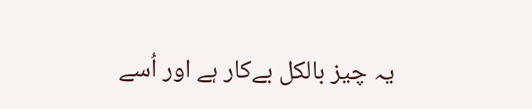یہ چیز بالکل بےکار ہے اور اُسے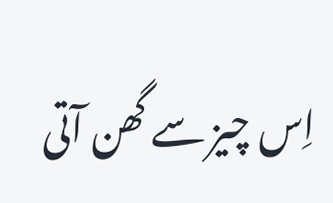اِس چیز سے گھن آتی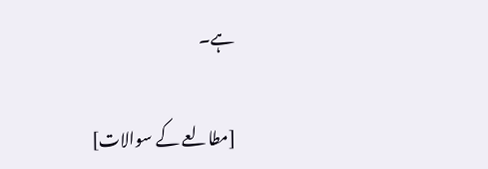ہے۔

[مطالعے کے سوالات]